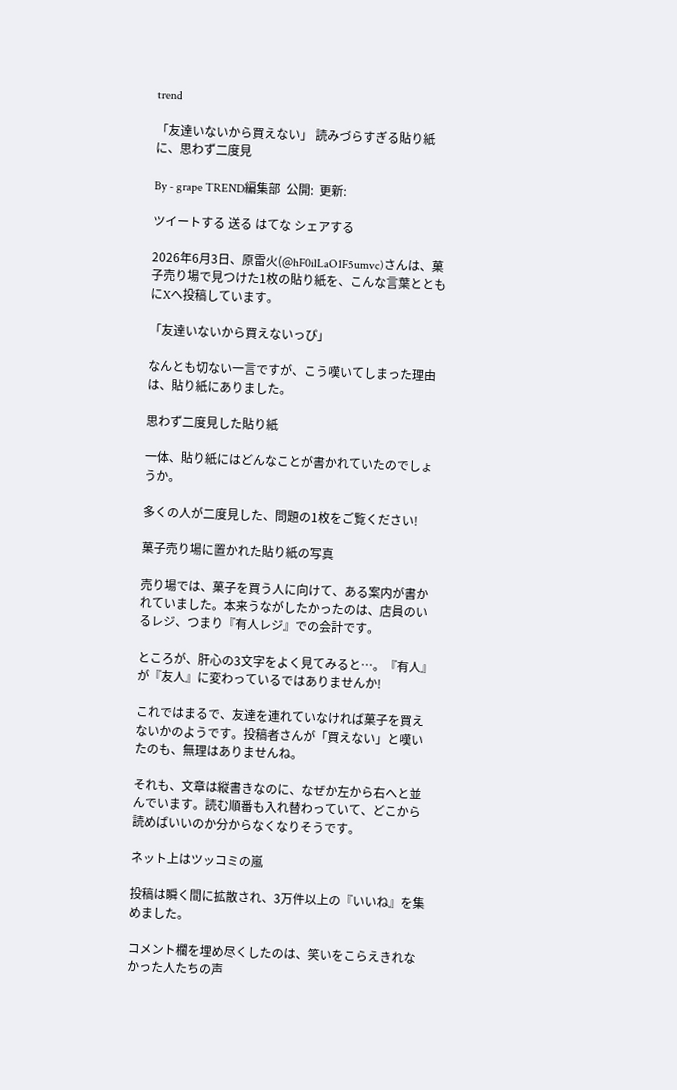trend

「友達いないから買えない」 読みづらすぎる貼り紙に、思わず二度見

By - grape TREND編集部  公開:  更新:

ツイートする 送る はてな シェアする

2026年6月3日、原雷火(@hF0ilLaO1F5umvc)さんは、菓子売り場で見つけた1枚の貼り紙を、こんな言葉とともにXへ投稿しています。

「友達いないから買えないっぴ」

なんとも切ない一言ですが、こう嘆いてしまった理由は、貼り紙にありました。

思わず二度見した貼り紙

一体、貼り紙にはどんなことが書かれていたのでしょうか。

多くの人が二度見した、問題の1枚をご覧ください!

菓子売り場に置かれた貼り紙の写真

売り場では、菓子を買う人に向けて、ある案内が書かれていました。本来うながしたかったのは、店員のいるレジ、つまり『有人レジ』での会計です。

ところが、肝心の3文字をよく見てみると…。『有人』が『友人』に変わっているではありませんか!

これではまるで、友達を連れていなければ菓子を買えないかのようです。投稿者さんが「買えない」と嘆いたのも、無理はありませんね。

それも、文章は縦書きなのに、なぜか左から右へと並んでいます。読む順番も入れ替わっていて、どこから読めばいいのか分からなくなりそうです。

ネット上はツッコミの嵐

投稿は瞬く間に拡散され、3万件以上の『いいね』を集めました。

コメント欄を埋め尽くしたのは、笑いをこらえきれなかった人たちの声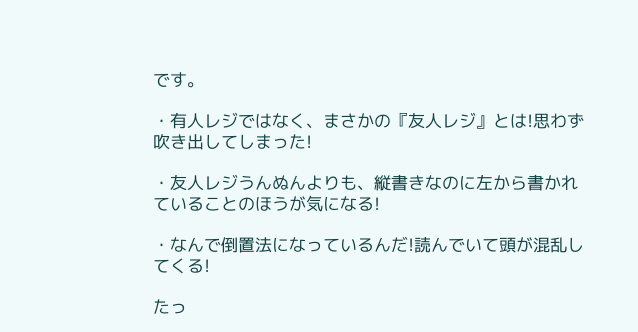です。

・有人レジではなく、まさかの『友人レジ』とは!思わず吹き出してしまった!

・友人レジうんぬんよりも、縦書きなのに左から書かれていることのほうが気になる!

・なんで倒置法になっているんだ!読んでいて頭が混乱してくる!

たっ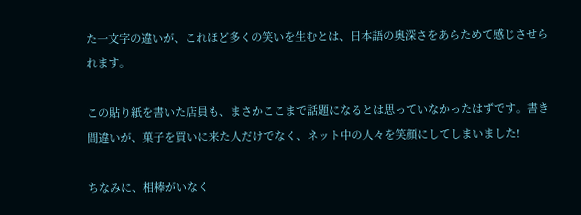た一文字の違いが、これほど多くの笑いを生むとは、日本語の奥深さをあらためて感じさせられます。

この貼り紙を書いた店員も、まさかここまで話題になるとは思っていなかったはずです。書き間違いが、菓子を買いに来た人だけでなく、ネット中の人々を笑顔にしてしまいました!

ちなみに、相棒がいなく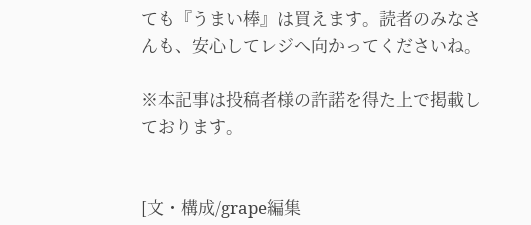ても『うまい棒』は買えます。読者のみなさんも、安心してレジへ向かってくださいね。

※本記事は投稿者様の許諾を得た上で掲載しております。


[文・構成/grape編集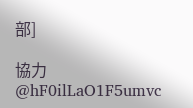部]

協力
@hF0ilLaO1F5umvc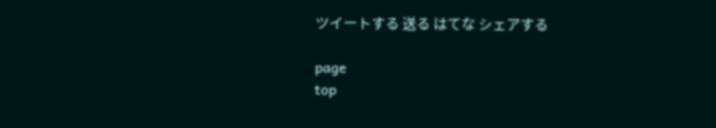ツイートする 送る はてな シェアする

page
top